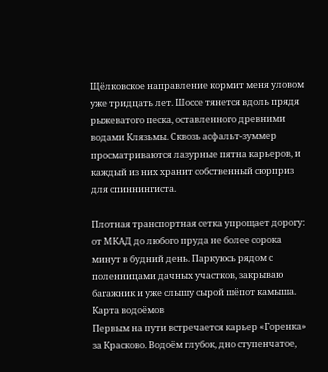Щёлковское направление кормит меня уловом уже тридцать лет. Шоссе тянется вдоль прядя рыжеватого песка, оставленного древними водами Клязьмы. Сквозь асфальт-зуммер просматриваются лазурные пятна карьеров, и каждый из них хранит собственный сюрприз для спиннингиста.

Плотная транспортная сетка упрощает дорогу: от МКАД до любого пруда не более сорока минут в будний день. Паркуюсь рядом с поленницами дачных участков, закрываю багажник и уже слышу сырой шёпот камыша.
Карта водоёмов
Первым на пути встречается карьер «Горенка» за Красково. Водоём глубок, дно ступенчатое,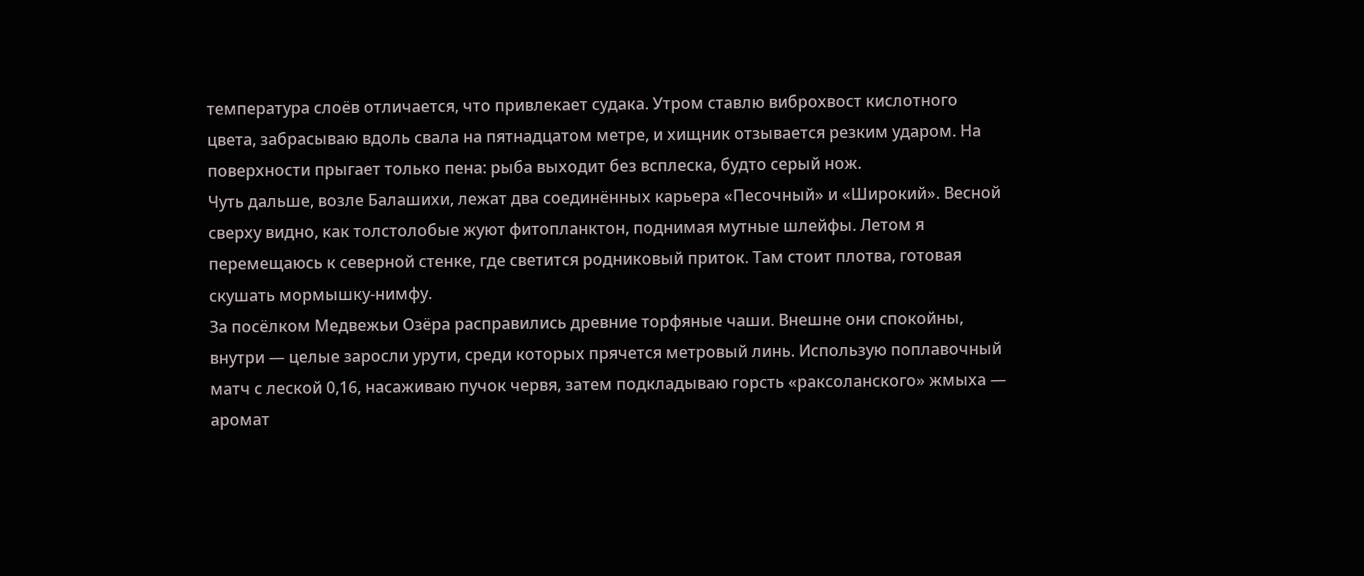температура слоёв отличается, что привлекает судака. Утром ставлю виброхвост кислотного цвета, забрасываю вдоль свала на пятнадцатом метре, и хищник отзывается резким ударом. На поверхности прыгает только пена: рыба выходит без всплеска, будто серый нож.
Чуть дальше, возле Балашихи, лежат два соединённых карьера «Песочный» и «Широкий». Весной сверху видно, как толстолобые жуют фитопланктон, поднимая мутные шлейфы. Летом я перемещаюсь к северной стенке, где светится родниковый приток. Там стоит плотва, готовая скушать мормышку-нимфу.
За посёлком Медвежьи Озёра расправились древние торфяные чаши. Внешне они спокойны, внутри — целые заросли урути, среди которых прячется метровый линь. Использую поплавочный матч с леской 0,16, насаживаю пучок червя, затем подкладываю горсть «раксоланского» жмыха — аромат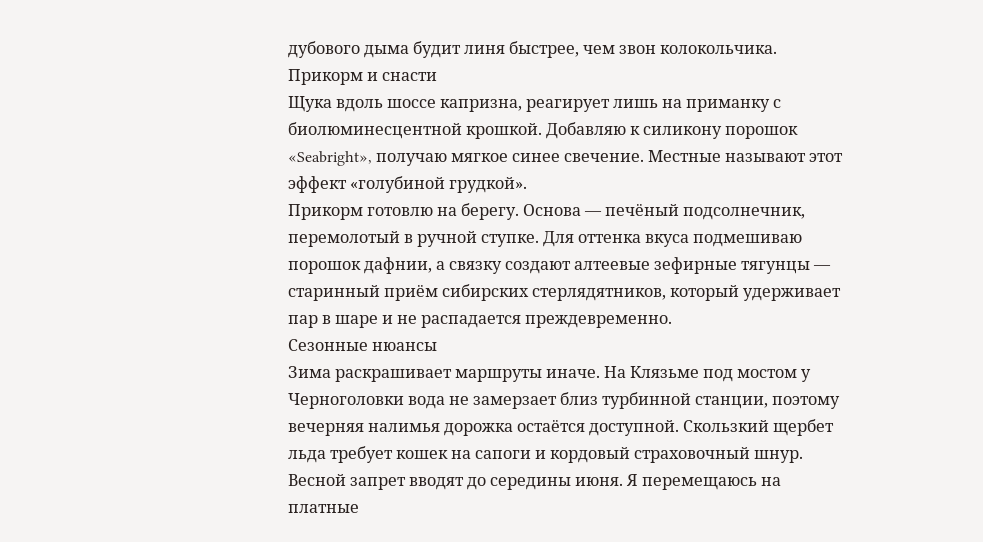дубового дыма будит линя быстрее, чем звон колокольчика.
Прикорм и снасти
Щука вдоль шоссе капризна, реагирует лишь на приманку с биолюминесцентной крошкой. Добавляю к силикону порошок «Seabright», получаю мягкое синее свечение. Местные называют этот эффект «голубиной грудкой».
Прикорм готовлю на берегу. Основа — печёный подсолнечник, перемолотый в ручной ступке. Для оттенка вкуса подмешиваю порошок дафнии, а связку создают алтеевые зефирные тягунцы — старинный приём сибирских стерлядятников, который удерживает пар в шаре и не распадается преждевременно.
Сезонные нюансы
Зима раскрашивает маршруты иначе. На Клязьме под мостом у Черноголовки вода не замерзает близ турбинной станции, поэтому вечерняя налимья дорожка остаётся доступной. Скользкий щербет льда требует кошек на сапоги и кордовый страховочный шнур.
Весной запрет вводят до середины июня. Я перемещаюсь на платные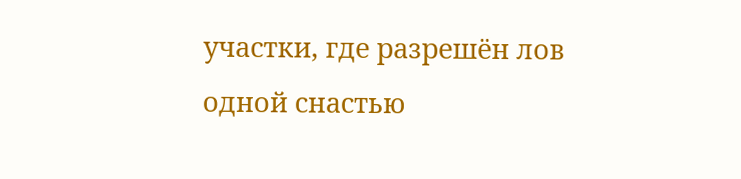участки, где разрешён лов одной снастью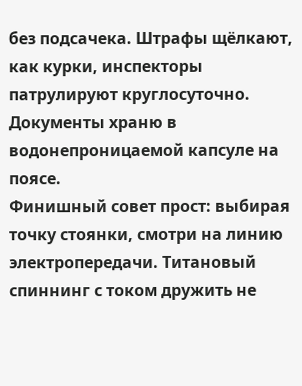без подсачека. Штрафы щёлкают, как курки, инспекторы патрулируют круглосуточно. Документы храню в водонепроницаемой капсуле на поясе.
Финишный совет прост: выбирая точку стоянки, смотри на линию электропередачи. Титановый спиннинг с током дружить не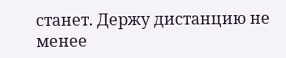станет. Держу дистанцию не менее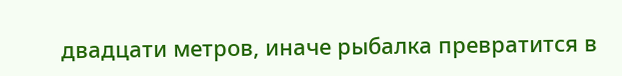двадцати метров, иначе рыбалка превратится в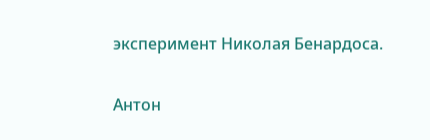эксперимент Николая Бенардоса.

Антон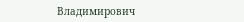Владимирович